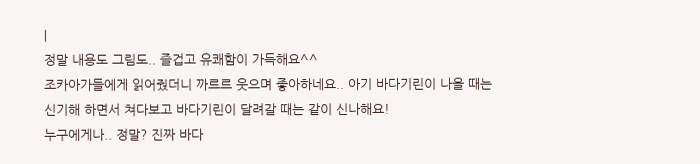|
정말 내용도 그림도.. 즐겁고 유쾌함이 가득해요^^
조카아가들에게 읽어줬더니 까르르 웃으며 좋아하네요.. 아기 바다기린이 나올 때는 신기해 하면서 쳐다보고 바다기린이 달려갈 때는 같이 신나해요!
누구에게나.. 정말? 진짜 바다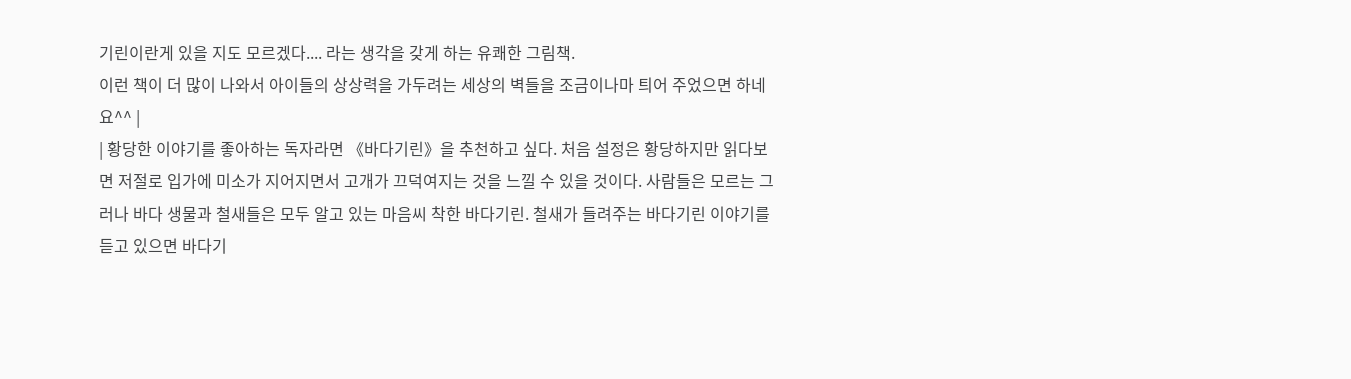기린이란게 있을 지도 모르겠다.... 라는 생각을 갖게 하는 유쾌한 그림책.
이런 책이 더 많이 나와서 아이들의 상상력을 가두려는 세상의 벽들을 조금이나마 틔어 주었으면 하네요^^ |
| 황당한 이야기를 좋아하는 독자라면 《바다기린》을 추천하고 싶다. 처음 설정은 황당하지만 읽다보면 저절로 입가에 미소가 지어지면서 고개가 끄덕여지는 것을 느낄 수 있을 것이다. 사람들은 모르는 그러나 바다 생물과 철새들은 모두 알고 있는 마음씨 착한 바다기린. 철새가 들려주는 바다기린 이야기를 듣고 있으면 바다기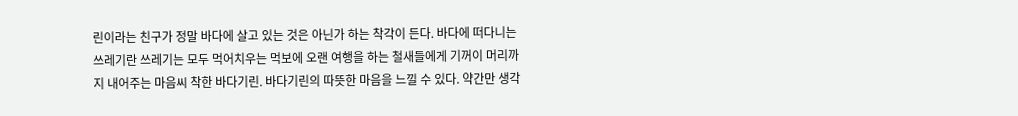린이라는 친구가 정말 바다에 살고 있는 것은 아닌가 하는 착각이 든다. 바다에 떠다니는 쓰레기란 쓰레기는 모두 먹어치우는 먹보에 오랜 여행을 하는 철새들에게 기꺼이 머리까지 내어주는 마음씨 착한 바다기린. 바다기린의 따뜻한 마음을 느낄 수 있다. 약간만 생각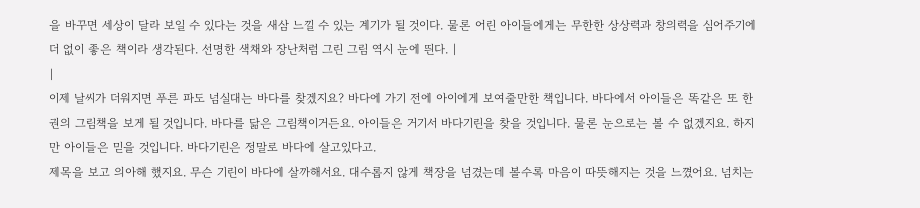을 바꾸면 세상이 달라 보일 수 있다는 것을 새삼 느낄 수 있는 계기가 될 것이다. 물론 어린 아이들에게는 무한한 상상력과 창의력을 심어주기에 더 없이 좋은 책이라 생각된다. 선명한 색채와 장난처럼 그린 그림 역시 눈에 띈다. |
|
이제 날씨가 더워지면 푸른 파도 넘실대는 바다를 찾겠지요? 바다에 가기 전에 아이에게 보여줄만한 책입니다. 바다에서 아이들은 똑같은 또 한 권의 그림책을 보게 될 것입니다. 바다를 닮은 그림책이거든요. 아이들은 거기서 바다기린을 찾을 것입니다. 물론 눈으로는 볼 수 없겠지요. 하지만 아이들은 믿을 것입니다. 바다기린은 정말로 바다에 살고있다고.
제목을 보고 의아해 했지요. 무슨 기린이 바다에 살까해서요. 대수롭지 않게 책장을 넘겼는데 볼수록 마음이 따뜻해지는 것을 느꼈어요. 넘치는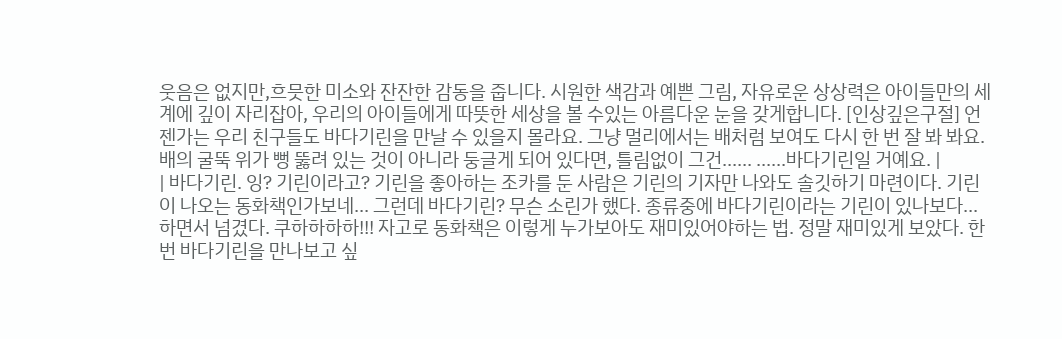웃음은 없지만,흐믓한 미소와 잔잔한 감동을 줍니다. 시원한 색감과 예쁜 그림, 자유로운 상상력은 아이들만의 세계에 깊이 자리잡아, 우리의 아이들에게 따뜻한 세상을 볼 수있는 아름다운 눈을 갖게합니다. [인상깊은구절] 언젠가는 우리 친구들도 바다기린을 만날 수 있을지 몰라요. 그냥 멀리에서는 배처럼 보여도 다시 한 번 잘 봐 봐요. 배의 굴뚝 위가 뻥 뚫려 있는 것이 아니라 둥글게 되어 있다면, 틀림없이 그건...... ......바다기린일 거예요. |
| 바다기린. 잉? 기린이라고? 기린을 좋아하는 조카를 둔 사람은 기린의 기자만 나와도 솔깃하기 마련이다. 기린이 나오는 동화책인가보네... 그런데 바다기린? 무슨 소린가 했다. 종류중에 바다기린이라는 기린이 있나보다... 하면서 넘겼다. 쿠하하하하!!! 자고로 동화책은 이렇게 누가보아도 재미있어야하는 법. 정말 재미있게 보았다. 한번 바다기린을 만나보고 싶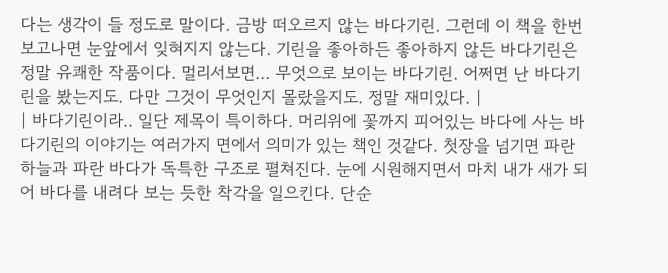다는 생각이 들 정도로 말이다. 금방 떠오르지 않는 바다기린. 그런데 이 책을 한번 보고나면 눈앞에서 잊혀지지 않는다. 기린을 좋아하든 좋아하지 않든 바다기린은 정말 유쾌한 작품이다. 멀리서보면... 무엇으로 보이는 바다기린. 어쩌면 난 바다기린을 봤는지도. 다만 그것이 무엇인지 몰랐을지도. 정말 재미있다. |
| 바다기린이라.. 일단 제목이 특이하다. 머리위에 꽃까지 피어있는 바다에 사는 바다기린의 이야기는 여러가지 면에서 의미가 있는 책인 것같다. 첫장을 넘기면 파란 하늘과 파란 바다가 독특한 구조로 펼쳐진다. 눈에 시원해지면서 마치 내가 새가 되어 바다를 내려다 보는 듯한 착각을 일으킨다. 단순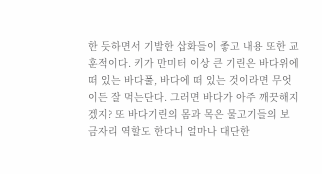한 듯하면서 기발한 삽화들이 좋고 내용 또한 교훈적이다. 키가 만미터 이상 큰 기린은 바다위에 떠 있는 바다풀, 바다에 떠 있는 것이라면 무엇이든 잘 먹는단다. 그러면 바다가 아주 깨끗해지겠지? 또 바다기린의 몸과 목은 물고기들의 보금자리 역할도 한다니 얼마나 대단한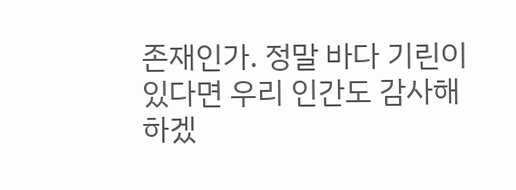존재인가. 정말 바다 기린이 있다면 우리 인간도 감사해 하겠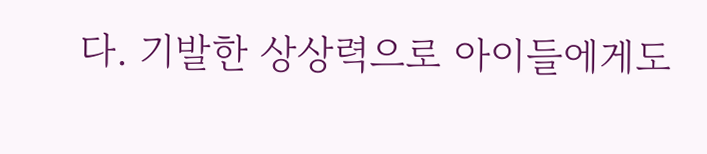다. 기발한 상상력으로 아이들에게도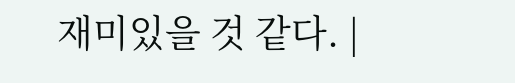재미있을 것 같다. |